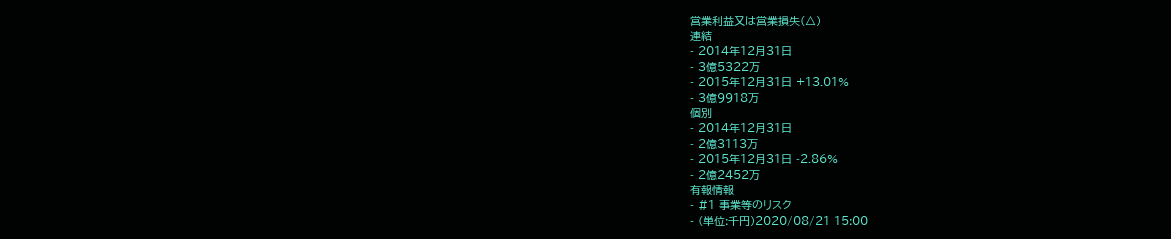営業利益又は営業損失(△)
連結
- 2014年12月31日
- 3億5322万
- 2015年12月31日 +13.01%
- 3億9918万
個別
- 2014年12月31日
- 2億3113万
- 2015年12月31日 -2.86%
- 2億2452万
有報情報
- #1 事業等のリスク
- (単位:千円)2020/08/21 15:00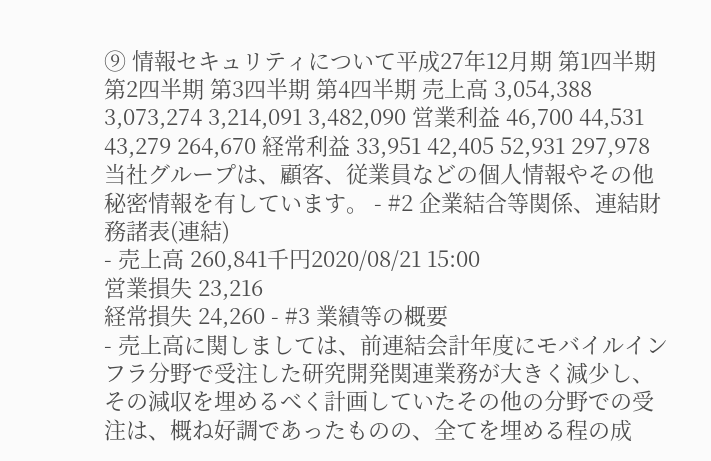⑨ 情報セキュリティについて平成27年12月期 第1四半期 第2四半期 第3四半期 第4四半期 売上高 3,054,388 3,073,274 3,214,091 3,482,090 営業利益 46,700 44,531 43,279 264,670 経常利益 33,951 42,405 52,931 297,978
当社グループは、顧客、従業員などの個人情報やその他秘密情報を有しています。 - #2 企業結合等関係、連結財務諸表(連結)
- 売上高 260,841千円2020/08/21 15:00
営業損失 23,216
経常損失 24,260 - #3 業績等の概要
- 売上高に関しましては、前連結会計年度にモバイルインフラ分野で受注した研究開発関連業務が大きく減少し、その減収を埋めるべく計画していたその他の分野での受注は、概ね好調であったものの、全てを埋める程の成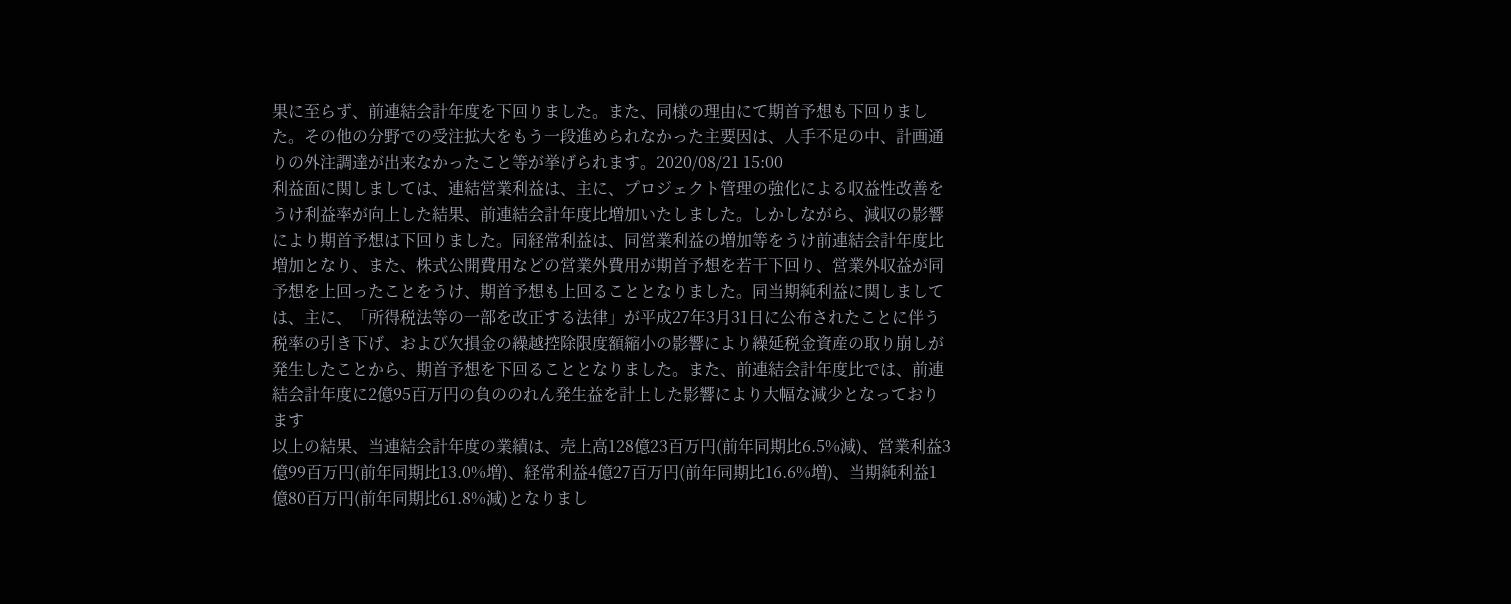果に至らず、前連結会計年度を下回りました。また、同様の理由にて期首予想も下回りました。その他の分野での受注拡大をもう一段進められなかった主要因は、人手不足の中、計画通りの外注調達が出来なかったこと等が挙げられます。2020/08/21 15:00
利益面に関しましては、連結営業利益は、主に、プロジェクト管理の強化による収益性改善をうけ利益率が向上した結果、前連結会計年度比増加いたしました。しかしながら、減収の影響により期首予想は下回りました。同経常利益は、同営業利益の増加等をうけ前連結会計年度比増加となり、また、株式公開費用などの営業外費用が期首予想を若干下回り、営業外収益が同予想を上回ったことをうけ、期首予想も上回ることとなりました。同当期純利益に関しましては、主に、「所得税法等の一部を改正する法律」が平成27年3月31日に公布されたことに伴う税率の引き下げ、および欠損金の繰越控除限度額縮小の影響により繰延税金資産の取り崩しが発生したことから、期首予想を下回ることとなりました。また、前連結会計年度比では、前連結会計年度に2億95百万円の負ののれん発生益を計上した影響により大幅な減少となっております
以上の結果、当連結会計年度の業績は、売上高128億23百万円(前年同期比6.5%減)、営業利益3億99百万円(前年同期比13.0%増)、経常利益4億27百万円(前年同期比16.6%増)、当期純利益1億80百万円(前年同期比61.8%減)となりまし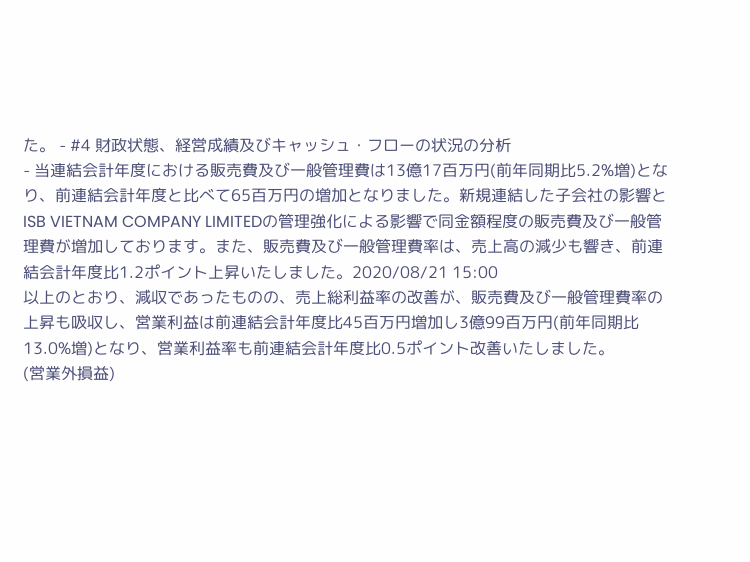た。 - #4 財政状態、経営成績及びキャッシュ・フローの状況の分析
- 当連結会計年度における販売費及び一般管理費は13億17百万円(前年同期比5.2%増)となり、前連結会計年度と比べて65百万円の増加となりました。新規連結した子会社の影響とISB VIETNAM COMPANY LIMITEDの管理強化による影響で同金額程度の販売費及び一般管理費が増加しております。また、販売費及び一般管理費率は、売上高の減少も響き、前連結会計年度比1.2ポイント上昇いたしました。2020/08/21 15:00
以上のとおり、減収であったものの、売上総利益率の改善が、販売費及び一般管理費率の上昇も吸収し、営業利益は前連結会計年度比45百万円増加し3億99百万円(前年同期比13.0%増)となり、営業利益率も前連結会計年度比0.5ポイント改善いたしました。
(営業外損益)